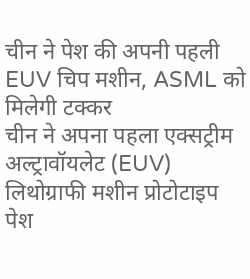चीन ने पेश की अपनी पहली EUV चिप मशीन, ASML को मिलेगी टक्कर
चीन ने अपना पहला एक्सट्रीम अल्ट्रावॉयलेट (EUV) लिथोग्राफी मशीन प्रोटोटाइप पेश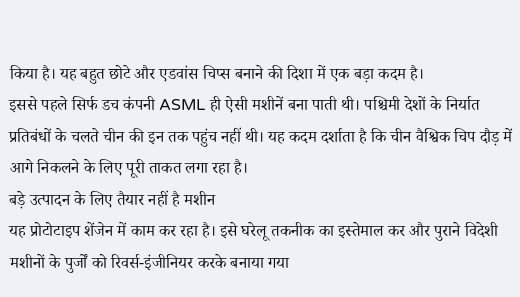किया है। यह बहुत छोटे और एडवांस चिप्स बनाने की दिशा में एक बड़ा कदम है।
इससे पहले सिर्फ डच कंपनी ASML ही ऐसी मशीनें बना पाती थी। पश्चिमी देशों के निर्यात प्रतिबंधों के चलते चीन की इन तक पहुंच नहीं थी। यह कदम दर्शाता है कि चीन वैश्विक चिप दौड़ में आगे निकलने के लिए पूरी ताकत लगा रहा है।
बड़े उत्पादन के लिए तैयार नहीं है मशीन
यह प्रोटोटाइप शेंजेन में काम कर रहा है। इसे घरेलू तकनीक का इस्तेमाल कर और पुराने विदेशी मशीनों के पुर्जों को रिवर्स-इंजीनियर करके बनाया गया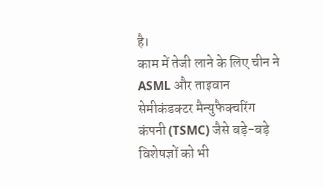है।
काम में तेजी लाने के लिए चीन ने ASML और ताइवान सेमीकंडक्टर मैन्युफैक्चरिंग कंपनी (TSMC) जैसे बड़े-बड़े विशेषज्ञों को भी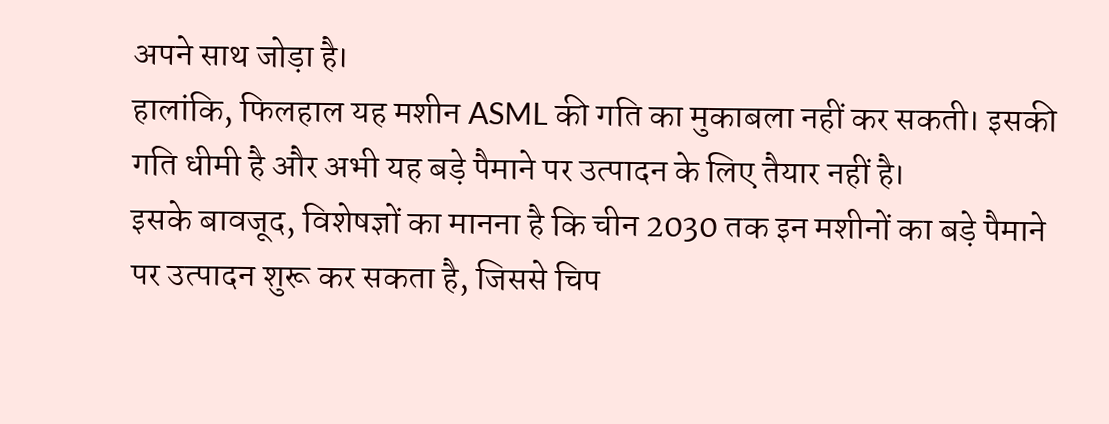अपने साथ जोड़ा है।
हालांकि, फिलहाल यह मशीन ASML की गति का मुकाबला नहीं कर सकती। इसकी गति धीमी है और अभी यह बड़े पैमाने पर उत्पादन के लिए तैयार नहीं है।
इसके बावजूद, विशेषज्ञों का मानना है कि चीन 2030 तक इन मशीनों का बड़े पैमाने पर उत्पादन शुरू कर सकता है, जिससे चिप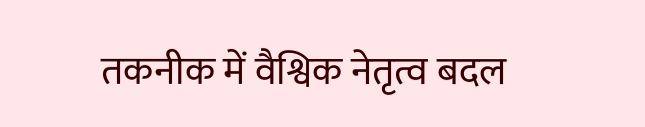तकनीक में वैश्विक नेतृत्व बदल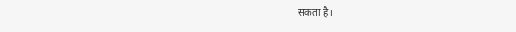सकता है।